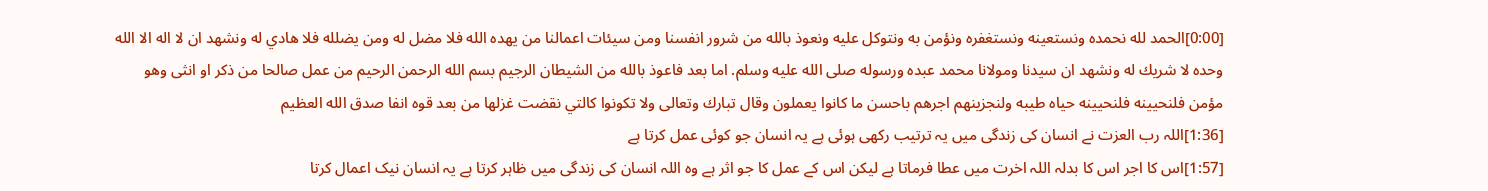[0:00]الحمد لله نحمده ونستعينه ونستغفره ونؤمن به ونتوكل عليه ونعوذ بالله من شرور انفسنا ومن سيئات اعمالنا من يهده الله فلا مضل له ومن يضلله فلا هادي له ونشهد ان لا اله الا الله وحده لا شريك له ونشهد ان سيدنا ومولانا محمد عبده ورسوله صلى الله عليه وسلم. اما بعد فاعوذ بالله من الشيطان الرجيم بسم الله الرحمن الرحيم من عمل صالحا من ذكر او انثى وهو مؤمن فلنحيينه فلنحيينه حياه طيبه ولنجزينهم اجرهم باحسن ما كانوا يعملون وقال تبارك وتعالى ولا تكونوا كالتي نقضت غزلها من بعد قوه انفا صدق الله العظيم
[1:36]اللہ رب العزت نے انسان کی زندگی میں یہ ترتیب رکھی ہوئی ہے یہ انسان جو کوئی عمل کرتا ہے
[1:57]اس کا اجر اس کا بدلہ اللہ اخرت میں عطا فرماتا ہے لیکن اس کے عمل کا جو اثر ہے وہ اللہ انسان کی زندگی میں ظاہر کرتا ہے یہ انسان نیک اعمال کرتا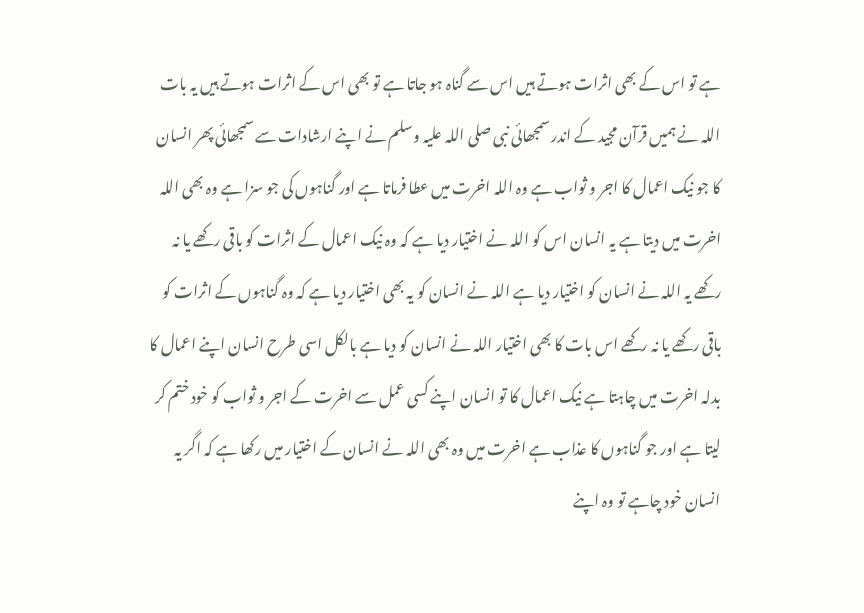ہے تو اس کے بھی اثرات ہوتے ہیں اس سے گناہ ہو جاتا ہے تو بھی اس کے اثرات ہوتے ہیں یہ بات اللہ نے ہمیں قرآن مجید کے اندر سمجھائی نبی صلی اللہ علیہ وسلم نے اپنے ارشادات سے سمجھائی پھر انسان کا جو نیک اعمال کا اجر و ثواب ہے وہ اللہ اخرت میں عطا فرماتا ہے اور گناہوں کی جو سزا ہے وہ بھی اللہ اخرت میں دیتا ہے یہ انسان اس کو اللہ نے اختیار دیا ہے کہ وہ نیک اعمال کے اثرات کو باقی رکھے یا نہ رکھے یہ اللہ نے انسان کو اختیار دیا ہے اللہ نے انسان کو یہ بھی اختیار دیا ہے کہ وہ گناہوں کے اثرات کو باقی رکھے یا نہ رکھے اس بات کا بھی اختیار اللہ نے انسان کو دیا ہے بالکل اسی طرح انسان اپنے اعمال کا بدلہ اخرت میں چاہتا ہے نیک اعمال کا تو انسان اپنے کسی عمل سے اخرت کے اجر و ثواب کو خود ختم کر لیتا ہے اور جو گناہوں کا عذاب ہے اخرت میں وہ بھی اللہ نے انسان کے اختیار میں رکھا ہے کہ اگر یہ انسان خود چاہے تو وہ اپنے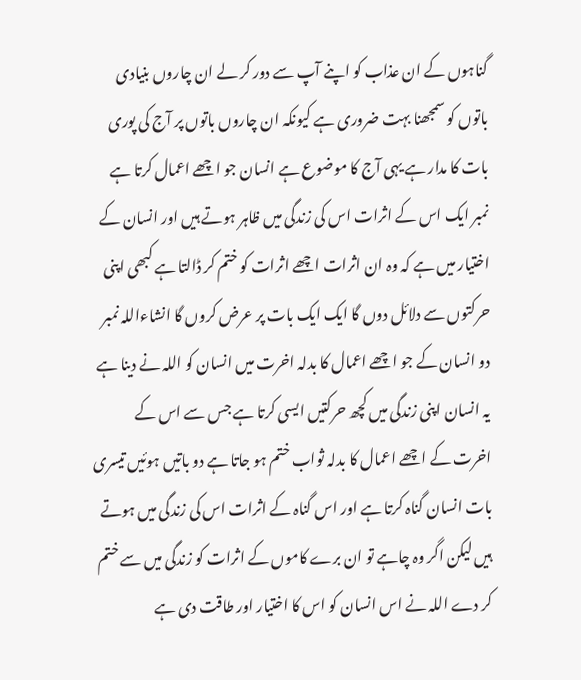گناہوں کے ان عذاب کو اپنے آپ سے دور کر لے ان چاروں بنیادی باتوں کو سمجھنا بہت ضروری ہے کیونکہ ان چاروں باتوں پر آج کی پوری بات کا مدار ہے یہی آج کا موضوع ہے انسان جو اچھے اعمال کرتا ہے نمبر ایک اس کے اثرات اس کی زندگی میں ظاہر ہوتے ہیں اور انسان کے اختیار میں ہے کہ وہ ان اثرات اچھے اثرات کو ختم کر ڈالتا ہے کبھی اپنی حرکتوں سے دلائل دوں گا ایک ایک بات پر عرض کروں گا انشاءاللہ نمبر دو انسان کے جو اچھے اعمال کا بدلہ اخرت میں انسان کو اللہ نے دینا ہے یہ انسان اپنی زندگی میں کچھ حرکتیں ایسی کرتا ہے جس سے اس کے اخرت کے اچھے اعمال کا بدلہ ثواب ختم ہو جاتا ہے دو باتیں ہوئیں تیسری بات انسان گناہ کرتا ہے اور اس گناہ کے اثرات اس کی زندگی میں ہوتے ہیں لیکن اگر وہ چاہے تو ان برے کاموں کے اثرات کو زندگی میں سے ختم کر دے اللہ نے اس انسان کو اس کا اختیار اور طاقت دی ہے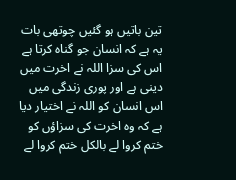تین باتیں ہو گئیں چوتھی بات یہ ہے کہ انسان جو گناہ کرتا ہے اس کی سزا اللہ نے اخرت میں دینی ہے اور پوری زندگی میں اس انسان کو اللہ نے اختیار دیا ہے کہ وہ اخرت کی سزاؤں کو ختم کروا لے بالکل ختم کروا لے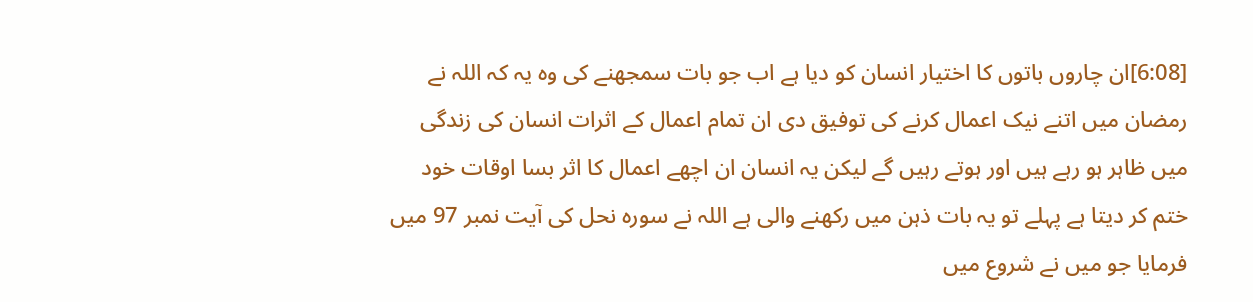[6:08]ان چاروں باتوں کا اختیار انسان کو دیا ہے اب جو بات سمجھنے کی وہ یہ کہ اللہ نے رمضان میں اتنے نیک اعمال کرنے کی توفیق دی ان تمام اعمال کے اثرات انسان کی زندگی میں ظاہر ہو رہے ہیں اور ہوتے رہیں گے لیکن یہ انسان ان اچھے اعمال کا اثر بسا اوقات خود ختم کر دیتا ہے پہلے تو یہ بات ذہن میں رکھنے والی ہے اللہ نے سورہ نحل کی آیت نمبر 97 میں فرمایا جو میں نے شروع میں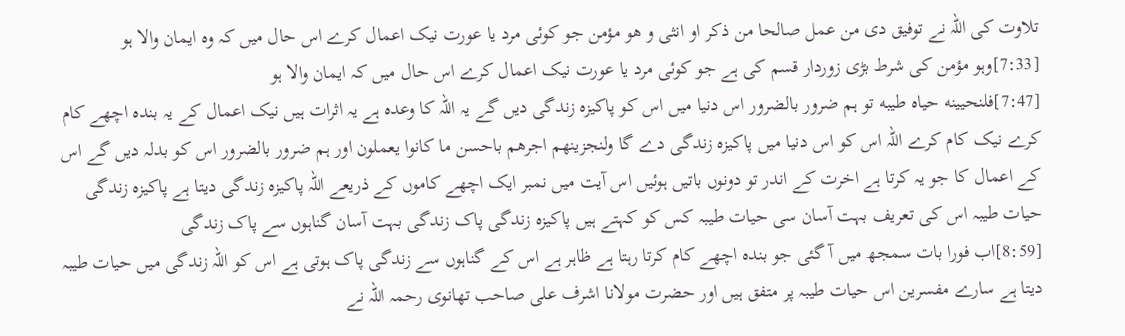تلاوت کی اللہ نے توفیق دی من عمل صالحا من ذکر او انثی و هو مؤمن جو کوئی مرد یا عورت نیک اعمال کرے اس حال میں کہ وہ ایمان والا ہو
[7:33]وہو مؤمن کی شرط بڑی زوردار قسم کی ہے جو کوئی مرد یا عورت نیک اعمال کرے اس حال میں کہ ایمان والا ہو
[7:47]فلنحيينه حياه طيبه تو ہم ضرور بالضرور اس دنیا میں اس کو پاکیزہ زندگی دیں گے یہ اللہ کا وعدہ ہے یہ اثرات ہیں نیک اعمال کے یہ بندہ اچھے کام کرے نیک کام کرے اللہ اس کو اس دنیا میں پاکیزہ زندگی دے گا ولنجزينهم اجرهم باحسن ما كانوا يعملون اور ہم ضرور بالضرور اس کو بدلہ دیں گے اس کے اعمال کا جو یہ کرتا ہے اخرت کے اندر تو دونوں باتیں ہوئیں اس آیت میں نمبر ایک اچھے کاموں کے ذریعے اللہ پاکیزہ زندگی دیتا ہے پاکیزہ زندگی حیات طیبہ اس کی تعریف بہت آسان سی حیات طیبہ کس کو کہتے ہیں پاکیزہ زندگی پاک زندگی بہت آسان گناہوں سے پاک زندگی
[8:59]اب فورا بات سمجھ میں آ گئی جو بندہ اچھے کام کرتا رہتا ہے ظاہر ہے اس کے گناہوں سے زندگی پاک ہوتی ہے اس کو اللہ زندگی میں حیات طیبہ دیتا ہے سارے مفسرین اس حیات طیبہ پر متفق ہیں اور حضرت مولانا اشرف علی صاحب تھانوی رحمہ اللہ نے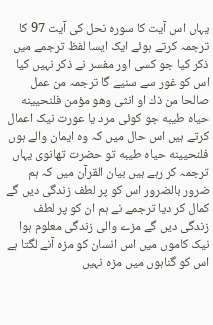یہاں اس آیت کا سورہ نحل کی آیت 97 کا ترجمہ کرتے ہوئے ایک ایسا لفظ ترجمے میں ذکر کیا جو کسی اور مفسر نے ذکر نہیں کیا اس کو غور سے سنیے گا ترجمہ من عمل صالحا من ذك او انثى وهو مؤمن فلنحيينه حياه طيبه جو کوئی مرد یا عورت نیک اعمال کرتے ہیں اس حال میں کہ وہ ایمان والے ہوں فلنحيينه حياه طيبه تو حضرت تھانوی یہاں ترجمہ کر رہے ہیں بیان القرآن میں کہ ہم ضرور بالضرور اس کو پر لطف زندگی دیں گے کمال کر دیا ترجمے نے ہم ان کو پر لطف زندگی دیں گے مزے والی زندگی معلوم ہوا نیک کاموں میں اس انسان کو مزہ آنے لگتا ہے اس کو گناہوں میں مزہ نہیں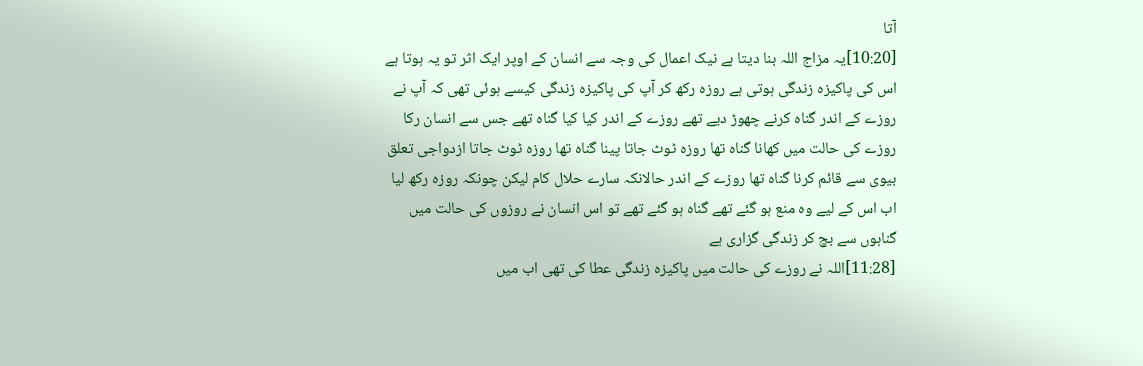آتا
[10:20]یہ مزاج اللہ بنا دیتا ہے نیک اعمال کی وجہ سے انسان کے اوپر ایک اثر تو یہ ہوتا ہے اس کی پاکیزہ زندگی ہوتی ہے روزہ رکھ کر آپ کی پاکیزہ زندگی کیسے ہوئی تھی کہ آپ نے روزے کے اندر گناہ کرنے چھوڑ دیے تھے روزے کے اندر کیا کیا گناہ تھے جس سے انسان رکا روزے کی حالت میں کھانا گناہ تھا روزہ ٹوٹ جاتا پینا گناہ تھا روزہ ٹوٹ جاتا ازدواجی تعلق بیوی سے قائم کرنا گناہ تھا روزے کے اندر حالانکہ سارے حلال کام لیکن چونکہ روزہ رکھ لیا اب اس کے لیے وہ منع ہو گئے تھے گناہ ہو گئے تھے تو اس انسان نے روزوں کی حالت میں گناہوں سے بچ کر زندگی گزاری ہے
[11:28]اللہ نے روزے کی حالت میں پاکیزہ زندگی عطا کی تھی اب میں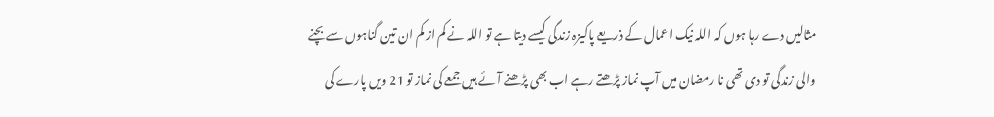مثالیں دے رہا ہوں کہ اللہ نیک اعمال کے ذریعے پاکیزہ زندگی کیسے دیتا ہے تو اللہ نے کم از کم ان تین گناہوں سے بچنے والی زندگی تو دی تھی نا رمضان میں آپ نماز پڑھتے رہے اب بھی پڑھنے آئے ہیں جمعے کی نماز تو 21 ویں پارے کی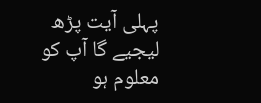پہلی آیت پڑھ لیجیے گا آپ کو معلوم ہو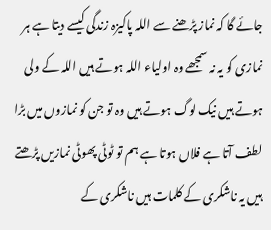جائے گا کہ نماز پڑھنے سے اللہ پاکیزہ زندگی کیسے دیتا ہے ہر نمازی کو یہ نہ سمجھے وہ اولیاء اللہ ہوتے ہیں اللہ کے ولی ہوتے ہیں نیک لوگ ہوتے ہیں وہ تو جن کو نمازوں میں بڑا لطف آتا ہے فلاں ہوتا ہے ہم تو ٹوٹی پھوٹی نمازیں پڑھتے ہیں یہ ناشکری کے کلمات ہیں ناشکری کے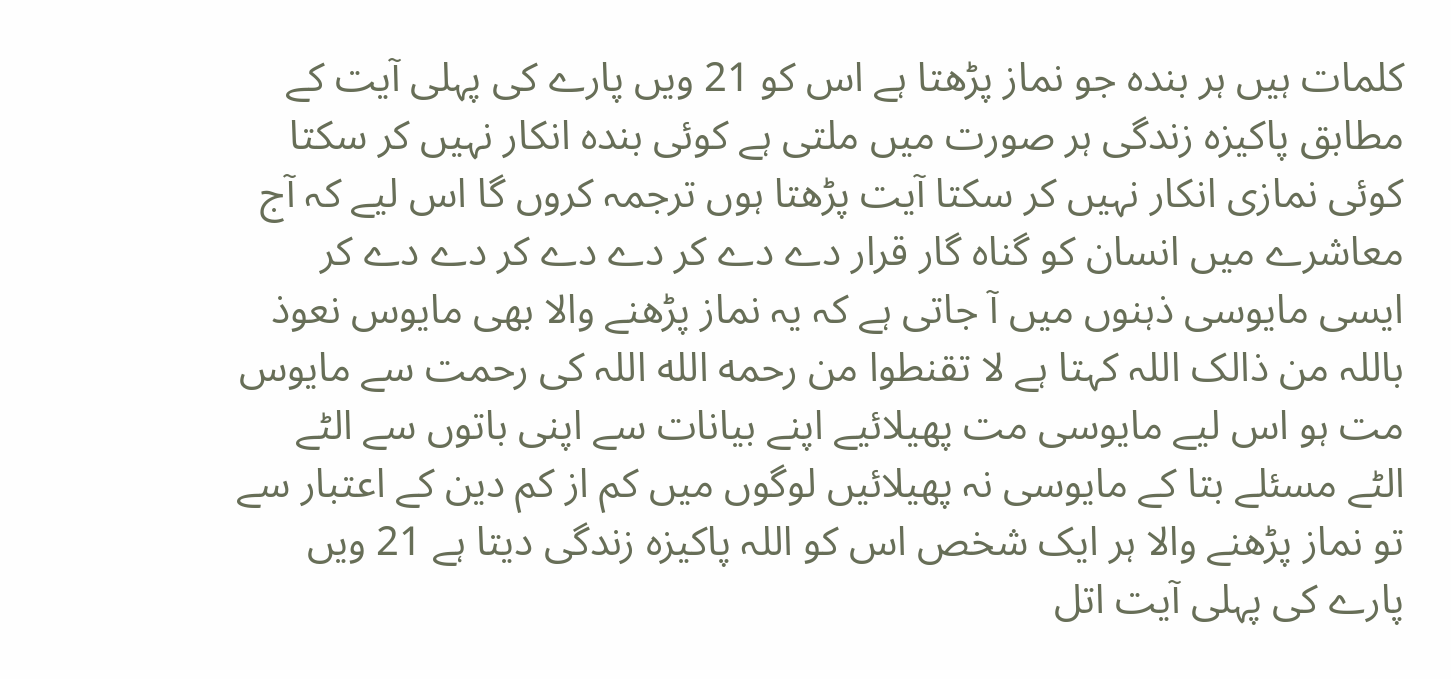کلمات ہیں ہر بندہ جو نماز پڑھتا ہے اس کو 21 ویں پارے کی پہلی آیت کے مطابق پاکیزہ زندگی ہر صورت میں ملتی ہے کوئی بندہ انکار نہیں کر سکتا کوئی نمازی انکار نہیں کر سکتا آیت پڑھتا ہوں ترجمہ کروں گا اس لیے کہ آج معاشرے میں انسان کو گناہ گار قرار دے دے کر دے دے کر دے دے کر ایسی مایوسی ذہنوں میں آ جاتی ہے کہ یہ نماز پڑھنے والا بھی مایوس نعوذ باللہ من ذالک اللہ کہتا ہے لا تقنطوا من رحمه الله اللہ کی رحمت سے مایوس مت ہو اس لیے مایوسی مت پھیلائیے اپنے بیانات سے اپنی باتوں سے الٹے الٹے مسئلے بتا کے مایوسی نہ پھیلائیں لوگوں میں کم از کم دین کے اعتبار سے تو نماز پڑھنے والا ہر ایک شخص اس کو اللہ پاکیزہ زندگی دیتا ہے 21 ویں پارے کی پہلی آیت اتل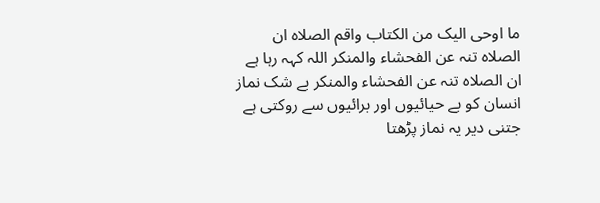ما اوحی الیک من الکتاب واقم الصلاه ان الصلاه تنہ عن الفحشاء والمنکر اللہ کہہ رہا ہے ان الصلاه تنہ عن الفحشاء والمنکر بے شک نماز انسان کو بے حیائیوں اور برائیوں سے روکتی ہے جتنی دیر یہ نماز پڑھتا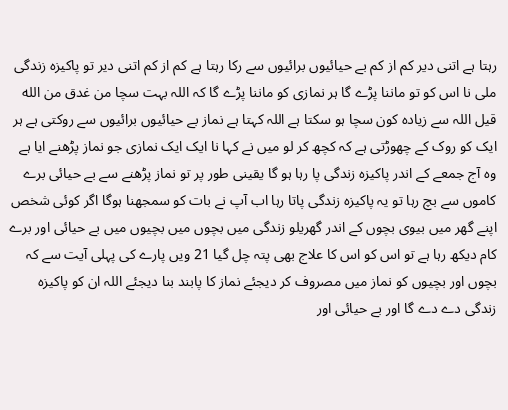رہتا ہے اتنی دیر کم از کم بے حیائیوں برائیوں سے رکا رہتا ہے کم از کم اتنی دیر تو پاکیزہ زندگی ملی نا اس کو تو ماننا پڑے گا ہر نمازی کو ماننا پڑے گا کہ اللہ بہت سچا من غدق من الله قیل اللہ سے زیادہ کون سچا ہو سکتا ہے اللہ کہتا ہے نماز بے حیائیوں برائیوں سے روکتی ہے ہر ایک کو روک کے چھوڑتی ہے کہ کچھ کر لو میں نے کہا نا ایک ایک نمازی جو نماز پڑھنے ایا ہے وہ آج جمعے کے اندر پاکیزہ زندگی پا رہا ہو گا یقینی طور پر تو نماز پڑھنے سے بے حیائی برے کاموں سے بچ رہا تو یہ پاکیزہ زندگی پاتا رہا اب آپ نے بات کو سمجھنا ہوگا اگر کوئی شخص اپنے گھر میں بیوی بچوں کے اندر گھریلو زندگی میں بچوں میں بچیوں میں بے حیائی اور برے کام دیکھ رہا ہے تو اس کو اس کا علاج بھی پتہ چل گیا 21 ویں پارے کی پہلی آیت سے کہ بچوں اور بچیوں کو نماز میں مصروف کر دیجئے نماز کا پابند بنا دیجئے اللہ ان کو پاکیزہ زندگی دے دے گا اور بے حیائی اور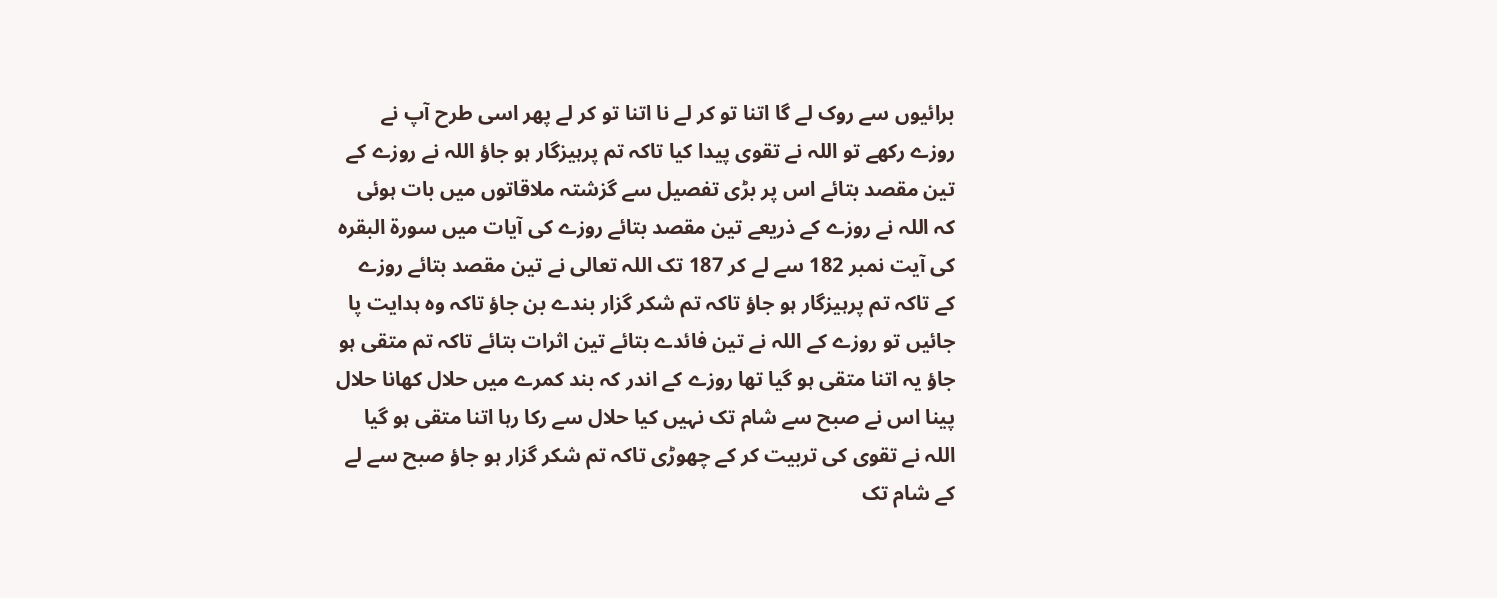برائیوں سے روک لے گا اتنا تو کر لے نا اتنا تو کر لے پھر اسی طرح آپ نے روزے رکھے تو اللہ نے تقوی پیدا کیا تاکہ تم پرہیزگار ہو جاؤ اللہ نے روزے کے تین مقصد بتائے اس پر بڑی تفصیل سے گزشتہ ملاقاتوں میں بات ہوئی کہ اللہ نے روزے کے ذریعے تین مقصد بتائے روزے کی آیات میں سورۃ البقرہ کی آیت نمبر 182 سے لے کر 187 تک اللہ تعالی نے تین مقصد بتائے روزے کے تاکہ تم پرہیزگار ہو جاؤ تاکہ تم شکر گزار بندے بن جاؤ تاکہ وہ ہدایت پا جائیں تو روزے کے اللہ نے تین فائدے بتائے تین اثرات بتائے تاکہ تم متقی ہو جاؤ یہ اتنا متقی ہو گیا تھا روزے کے اندر کہ بند کمرے میں حلال کھانا حلال پینا اس نے صبح سے شام تک نہیں کیا حلال سے رکا رہا اتنا متقی ہو گیا اللہ نے تقوی کی تربیت کر کے چھوڑی تاکہ تم شکر گزار ہو جاؤ صبح سے لے کے شام تک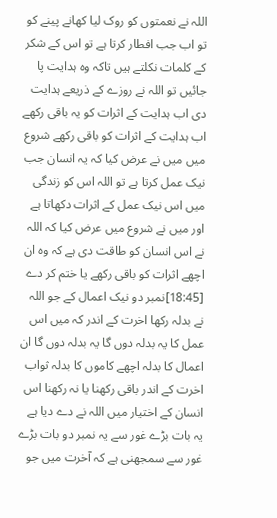اللہ نے نعمتوں کو روک لیا کھانے پینے کو تو اب جب افطار کرتا ہے تو اس کے شکر کے کلمات نکلتے ہیں تاکہ وہ ہدایت پا جائیں تو اللہ نے روزے کے ذریعے ہدایت دی اب ہدایت کے اثرات کو یہ باقی رکھے اب ہدایت کے اثرات کو باقی رکھے شروع میں میں نے عرض کیا کہ یہ انسان جب نیک عمل کرتا ہے تو اللہ اس کو زندگی میں اس نیک عمل کے اثرات دکھاتا ہے اور میں نے شروع میں عرض کیا کہ اللہ نے اس انسان کو طاقت دی ہے کہ وہ ان اچھے اثرات کو باقی رکھے یا ختم کر دے
[18:45]نمبر دو نیک اعمال کے جو اللہ نے بدلہ رکھا اخرت کے اندر کہ میں اس عمل کا یہ بدلہ دوں گا یہ بدلہ دوں گا ان اعمال کا بدلہ اچھے کاموں کا بدلہ ثواب اخرت کے اندر باقی رکھنا یا نہ رکھنا اس انسان کے اختیار میں اللہ نے دے دیا ہے یہ بات بڑے غور سے یہ نمبر دو بات بڑے غور سے سمجھنی ہے کہ آخرت میں جو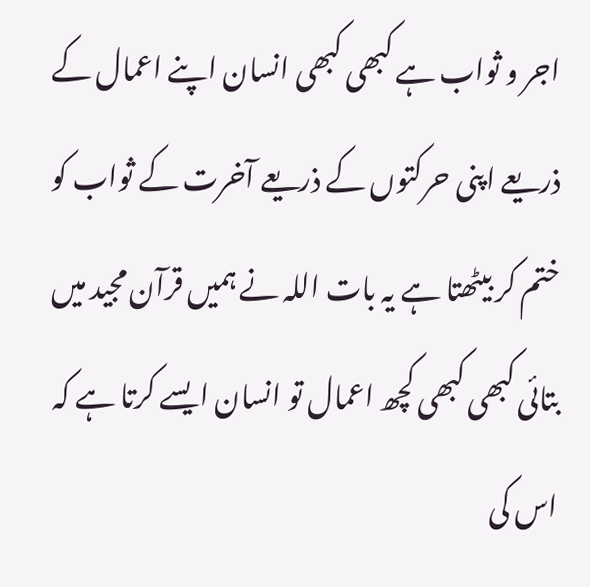اجر و ثواب ہے کبھی کبھی انسان اپنے اعمال کے ذریعے اپنی حرکتوں کے ذریعے آخرت کے ثواب کو ختم کر بیٹھتا ہے یہ بات اللہ نے ہمیں قرآن مجید میں بتائی کبھی کبھی کچھ اعمال تو انسان ایسے کرتا ہے کہ اس کی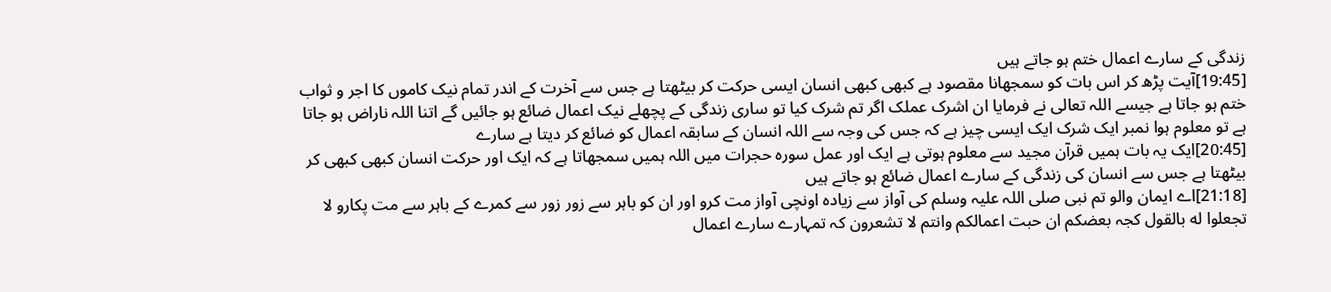زندگی کے سارے اعمال ختم ہو جاتے ہیں
[19:45]آیت پڑھ کر اس بات کو سمجھانا مقصود ہے کبھی کبھی انسان ایسی حرکت کر بیٹھتا ہے جس سے آخرت کے اندر تمام نیک کاموں کا اجر و ثواب ختم ہو جاتا ہے جیسے اللہ تعالی نے فرمایا ان اشرک عملک اگر تم شرک کیا تو ساری زندگی کے پچھلے نیک اعمال ضائع ہو جائیں گے اتنا اللہ ناراض ہو جاتا ہے تو معلوم ہوا نمبر ایک شرک ایک ایسی چیز ہے کہ جس کی وجہ سے اللہ انسان کے سابقہ اعمال کو ضائع کر دیتا ہے سارے
[20:45]ایک یہ بات ہمیں قرآن مجید سے معلوم ہوتی ہے ایک اور عمل سورہ حجرات میں اللہ ہمیں سمجھاتا ہے کہ ایک اور حرکت انسان کبھی کبھی کر بیٹھتا ہے جس سے انسان کی زندگی کے سارے اعمال ضائع ہو جاتے ہیں
[21:18]اے ایمان والو تم نبی صلی اللہ علیہ وسلم کی آواز سے زیادہ اونچی آواز مت کرو اور ان کو باہر سے زور زور سے کمرے کے باہر سے مت پکارو لا تجعلوا له بالقول كجہ بعضکم ان حبت اعمالکم وانتم لا تشعرون کہ تمہارے سارے اعمال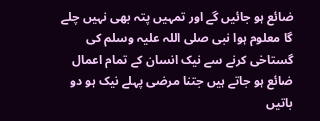ضائع ہو جائیں گے اور تمہیں پتہ بھی نہیں چلے گا معلوم ہوا نبی صلی اللہ علیہ وسلم کی گستاخی کرنے سے نیک انسان کے تمام اعمال ضائع ہو جاتے ہیں جتنا مرضی پہلے نیک ہو دو باتیں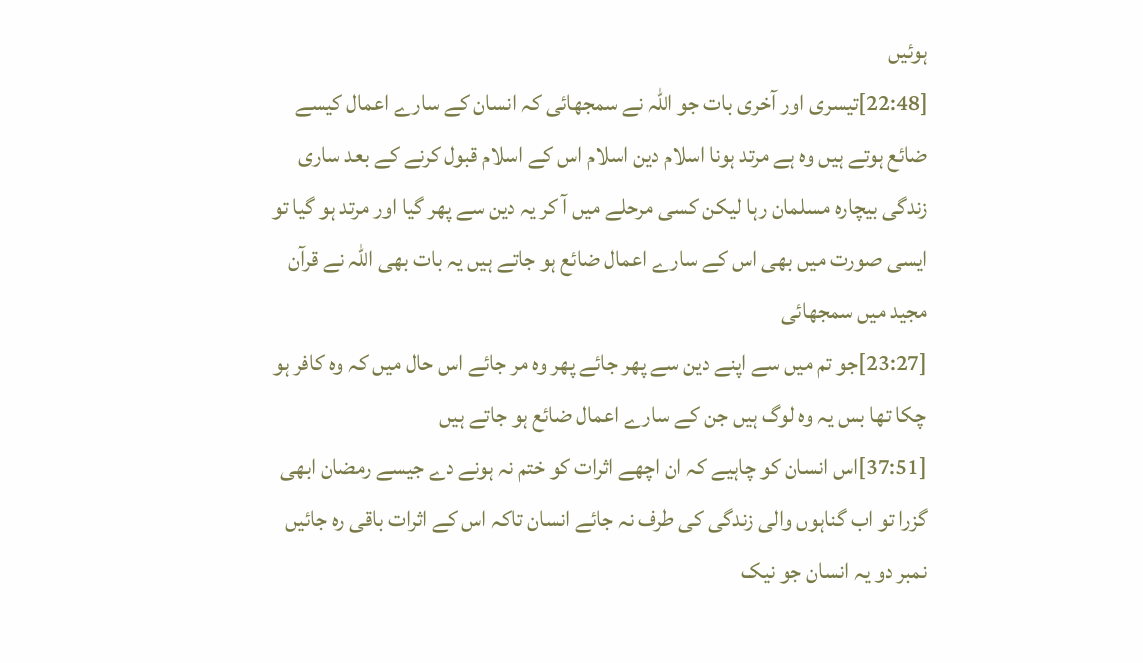ہوئیں
[22:48]تیسری اور آخری بات جو اللہ نے سمجھائی کہ انسان کے سارے اعمال کیسے ضائع ہوتے ہیں وہ ہے مرتد ہونا اسلام دین اسلام اس کے اسلام قبول کرنے کے بعد ساری زندگی بیچارہ مسلمان رہا لیکن کسی مرحلے میں آ کر یہ دین سے پھر گیا اور مرتد ہو گیا تو ایسی صورت میں بھی اس کے سارے اعمال ضائع ہو جاتے ہیں یہ بات بھی اللہ نے قرآن مجید میں سمجھائی
[23:27]جو تم میں سے اپنے دین سے پھر جائے پھر وہ مر جائے اس حال میں کہ وہ کافر ہو چکا تھا بس یہ وہ لوگ ہیں جن کے سارے اعمال ضائع ہو جاتے ہیں
[37:51]اس انسان کو چاہیے کہ ان اچھے اثرات کو ختم نہ ہونے دے جیسے رمضان ابھی گزرا تو اب گناہوں والی زندگی کی طرف نہ جائے انسان تاکہ اس کے اثرات باقی رہ جائیں نمبر دو یہ انسان جو نیک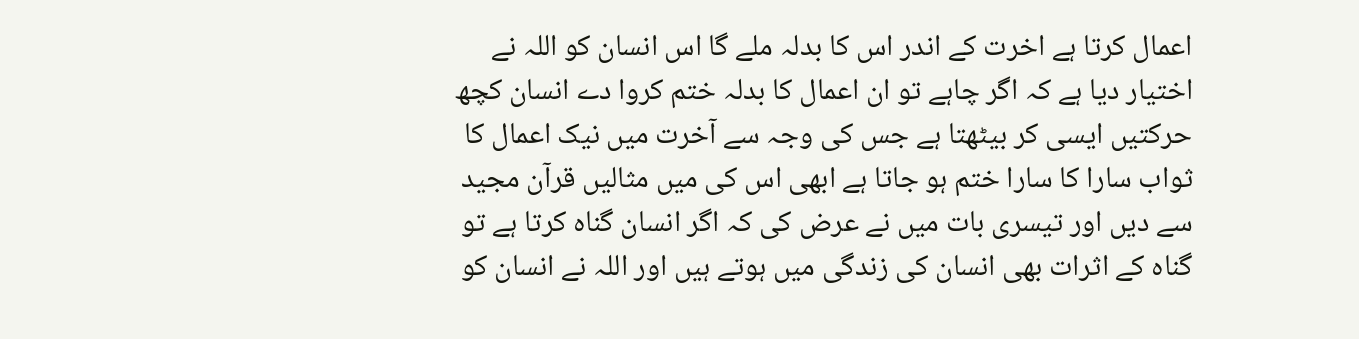اعمال کرتا ہے اخرت کے اندر اس کا بدلہ ملے گا اس انسان کو اللہ نے اختیار دیا ہے کہ اگر چاہے تو ان اعمال کا بدلہ ختم کروا دے انسان کچھ حرکتیں ایسی کر بیٹھتا ہے جس کی وجہ سے آخرت میں نیک اعمال کا ثواب سارا کا سارا ختم ہو جاتا ہے ابھی اس کی میں مثالیں قرآن مجید سے دیں اور تیسری بات میں نے عرض کی کہ اگر انسان گناہ کرتا ہے تو گناہ کے اثرات بھی انسان کی زندگی میں ہوتے ہیں اور اللہ نے انسان کو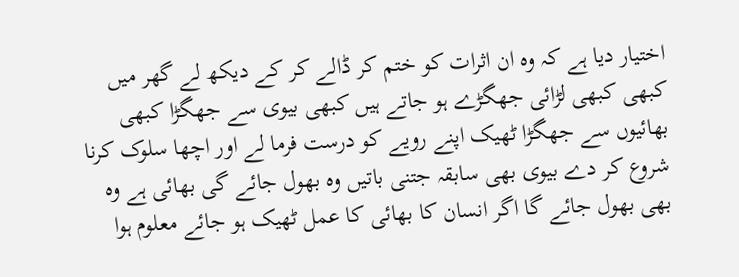اختیار دیا ہے کہ وہ ان اثرات کو ختم کر ڈالے کر کے دیکھ لے گھر میں کبھی کبھی لڑائی جھگڑے ہو جاتے ہیں کبھی بیوی سے جھگڑا کبھی بھائیوں سے جھگڑا ٹھیک اپنے رویے کو درست فرما لے اور اچھا سلوک کرنا شروع کر دے بیوی بھی سابقہ جتنی باتیں وہ بھول جائے گی بھائی ہے وہ بھی بھول جائے گا اگر انسان کا بھائی کا عمل ٹھیک ہو جائے معلوم ہوا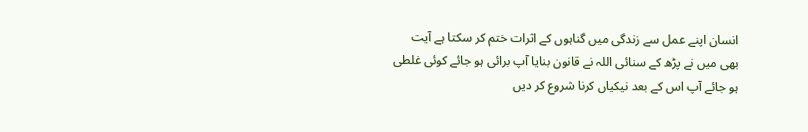انسان اپنے عمل سے زندگی میں گناہوں کے اثرات ختم کر سکتا ہے آیت بھی میں نے پڑھ کے سنائی اللہ نے قانون بنایا آپ برائی ہو جائے کوئی غلطی ہو جائے آپ اس کے بعد نیکیاں کرنا شروع کر دیں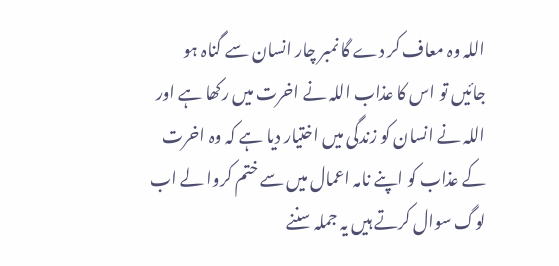اللہ وہ معاف کر دے گا نمبر چار انسان سے گناہ ہو جائیں تو اس کا عذاب اللہ نے اخرت میں رکھا ہے اور اللہ نے انسان کو زندگی میں اختیار دیا ہے کہ وہ اخرت کے عذاب کو اپنے نامہ اعمال میں سے ختم کروا لے اب لوگ سوال کرتے ہیں یہ جملہ سننے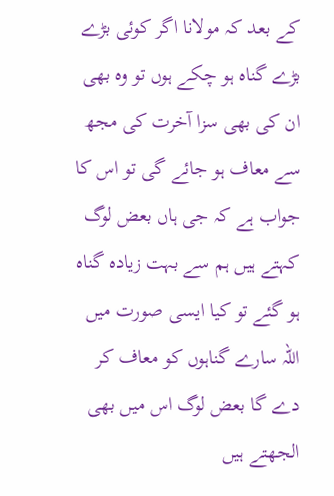کے بعد کہ مولانا اگر کوئی بڑے بڑے گناہ ہو چکے ہوں تو وہ بھی ان کی بھی سزا آخرت کی مجھ سے معاف ہو جائے گی تو اس کا جواب ہے کہ جی ہاں بعض لوگ کہتے ہیں ہم سے بہت زیادہ گناہ ہو گئے تو کیا ایسی صورت میں اللہ سارے گناہوں کو معاف کر دے گا بعض لوگ اس میں بھی الجھتے ہیں